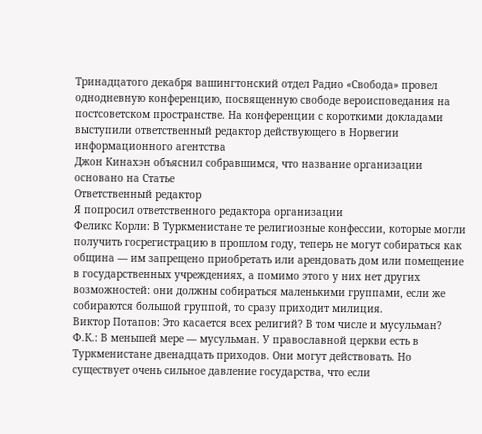Тринадцатого декабря вашингтонский отдел Радио «Свобода» провел однодневную конференцию, посвященную свободе вероисповедания на постсоветском пространстве. На конференции с короткими докладами выступили ответственный редактор действующего в Норвегии информационного агентства
Джон Кинахэн объяснил собравшимся, что название организации основано на Статье
Ответственный редактор
Я попросил ответственного редактора организации
Феликс Корли: В Туркменистане те религиозные конфессии, которые могли получить госрегистрацию в прошлом году, теперь не могут собираться как община — им запрещено приобретать или арендовать дом или помещение в государственных учреждениях, а помимо этого у них нет других возможностей: они должны собираться маленькими группами, если же собираются большой группой, то сразу приходит милиция.
Виктор Потапов: Это касается всех религий? В том числе и мусульман?
Ф.К.: В меньшей мере — мусульман. У православной церкви есть в Туркменистане двенадцать приходов. Они могут действовать. Но существует очень сильное давление государства, что если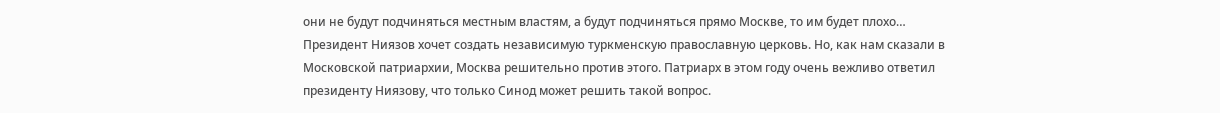они не будут подчиняться местным властям, а будут подчиняться прямо Москве, то им будет плохо… Президент Ниязов хочет создать независимую туркменскую православную церковь. Но, как нам сказали в Московской патриархии, Москва решительно против этого. Патриарх в этом году очень вежливо ответил президенту Ниязову, что только Синод может решить такой вопрос.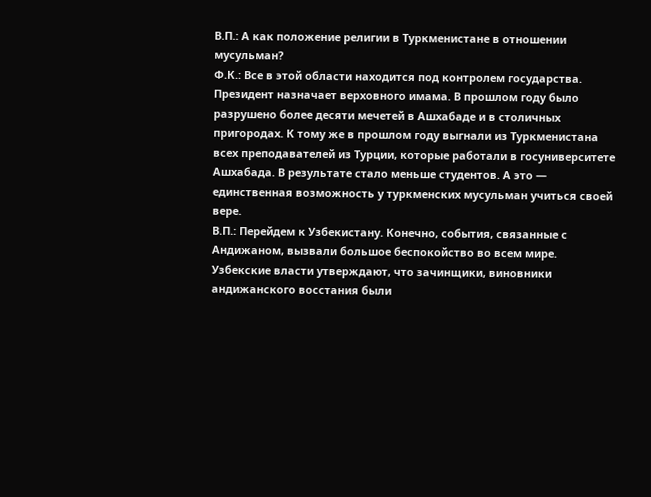В.П.: А как положение религии в Туркменистане в отношении мусульман?
Ф.К.: Все в этой области находится под контролем государства. Президент назначает верховного имама. В прошлом году было разрушено более десяти мечетей в Ашхабаде и в столичных пригородах. К тому же в прошлом году выгнали из Туркменистана всех преподавателей из Турции, которые работали в госуниверситете Ашхабада. В результате стало меньше студентов. А это — единственная возможность у туркменских мусульман учиться своей вере.
В.П.: Перейдем к Узбекистану. Конечно, события, связанные с Андижаном, вызвали большое беспокойство во всем мире. Узбекские власти утверждают, что зачинщики, виновники андижанского восстания были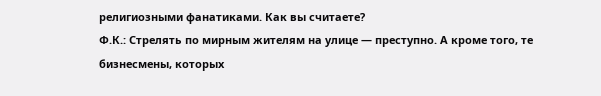религиозными фанатиками. Как вы считаете?
Ф.К.: Стрелять по мирным жителям на улице — преступно. А кроме того, те бизнесмены, которых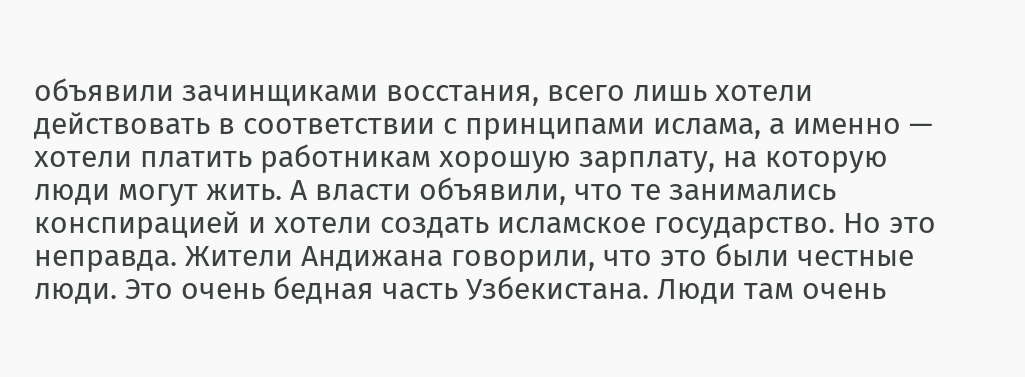объявили зачинщиками восстания, всего лишь хотели действовать в соответствии с принципами ислама, а именно — хотели платить работникам хорошую зарплату, на которую люди могут жить. А власти объявили, что те занимались конспирацией и хотели создать исламское государство. Но это неправда. Жители Андижана говорили, что это были честные люди. Это очень бедная часть Узбекистана. Люди там очень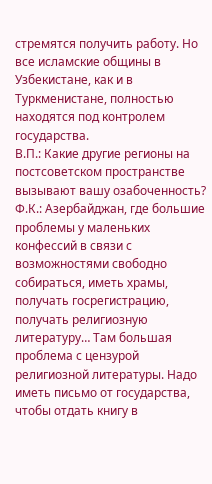стремятся получить работу. Но все исламские общины в Узбекистане, как и в Туркменистане, полностью находятся под контролем государства.
В.П.: Какие другие регионы на постсоветском пространстве вызывают вашу озабоченность?
Ф.К.: Азербайджан, где большие проблемы у маленьких конфессий в связи с возможностями свободно собираться, иметь храмы, получать госрегистрацию, получать религиозную литературу… Там большая проблема с цензурой религиозной литературы. Надо иметь письмо от государства, чтобы отдать книгу в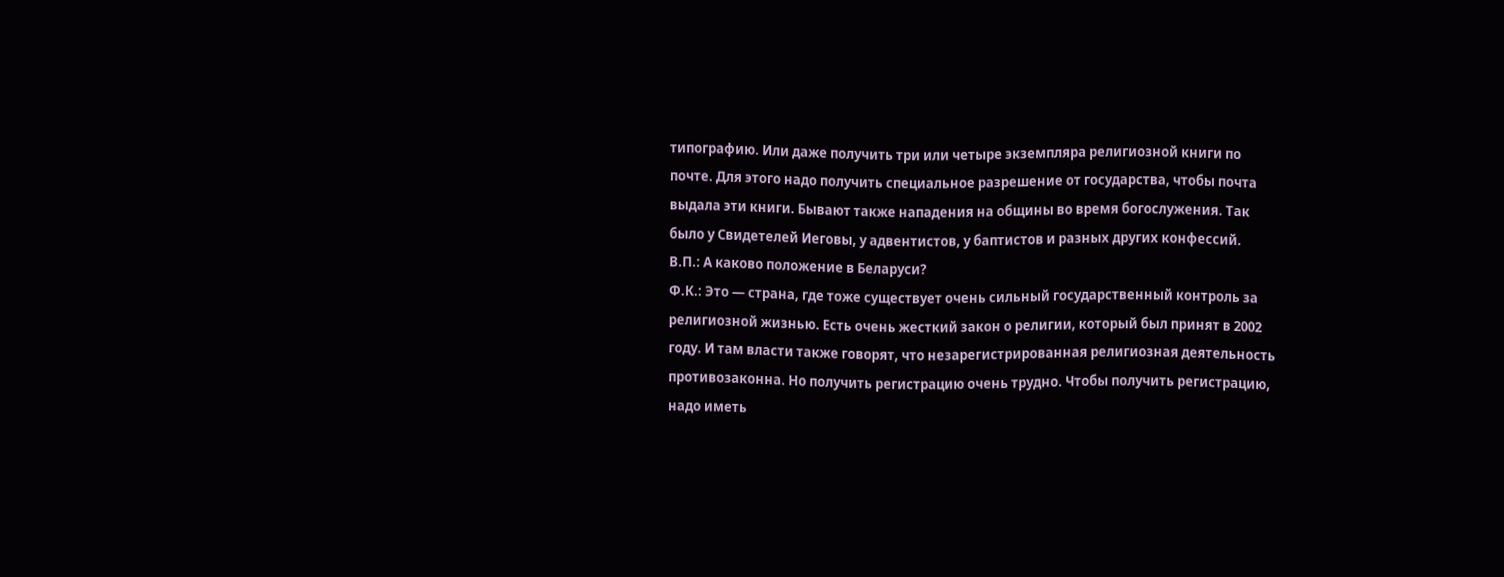типографию. Или даже получить три или четыре экземпляра религиозной книги по почте. Для этого надо получить специальное разрешение от государства, чтобы почта выдала эти книги. Бывают также нападения на общины во время богослужения. Так было у Свидетелей Иеговы, у адвентистов, у баптистов и разных других конфессий.
В.П.: А каково положение в Беларуси?
Ф.К.: Это — страна, где тоже существует очень сильный государственный контроль за религиозной жизнью. Есть очень жесткий закон о религии, который был принят в 2002 году. И там власти также говорят, что незарегистрированная религиозная деятельность противозаконна. Но получить регистрацию очень трудно. Чтобы получить регистрацию, надо иметь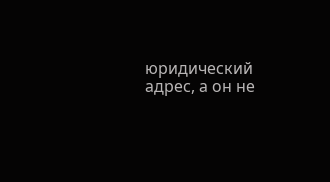юридический адрес, а он не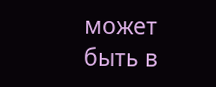может быть в